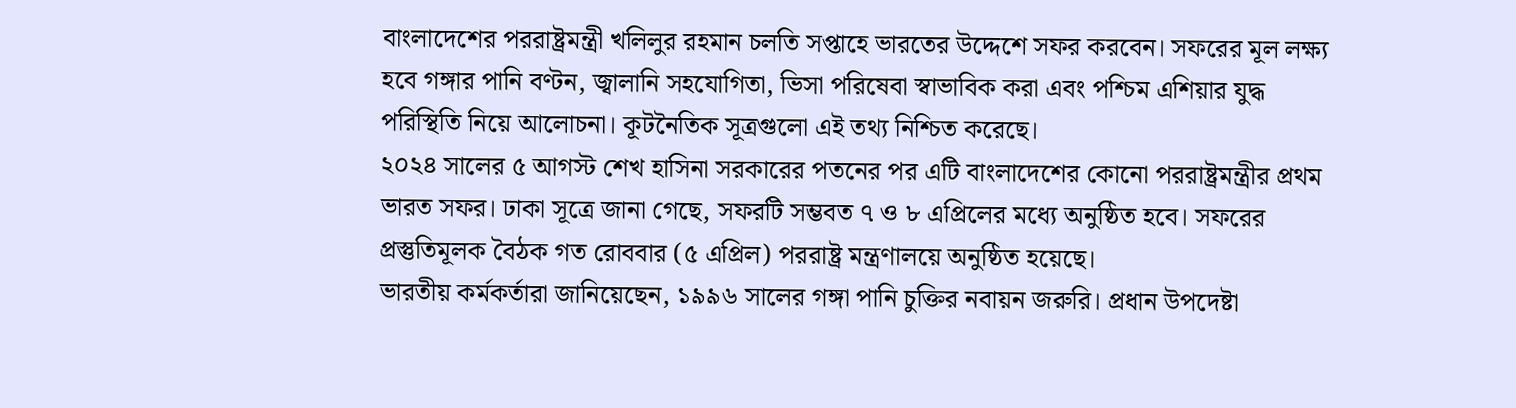বাংলাদেশের পররাষ্ট্রমন্ত্রী খলিলুর রহমান চলতি সপ্তাহে ভারতের উদ্দেশে সফর করবেন। সফরের মূল লক্ষ্য হবে গঙ্গার পানি বণ্টন, জ্বালানি সহযোগিতা, ভিসা পরিষেবা স্বাভাবিক করা এবং পশ্চিম এশিয়ার যুদ্ধ পরিস্থিতি নিয়ে আলোচনা। কূটনৈতিক সূত্রগুলো এই তথ্য নিশ্চিত করেছে।
২০২৪ সালের ৫ আগস্ট শেখ হাসিনা সরকারের পতনের পর এটি বাংলাদেশের কোনো পররাষ্ট্রমন্ত্রীর প্রথম ভারত সফর। ঢাকা সূত্রে জানা গেছে, সফরটি সম্ভবত ৭ ও ৮ এপ্রিলের মধ্যে অনুষ্ঠিত হবে। সফরের প্রস্তুতিমূলক বৈঠক গত রোববার (৫ এপ্রিল) পররাষ্ট্র মন্ত্রণালয়ে অনুষ্ঠিত হয়েছে।
ভারতীয় কর্মকর্তারা জানিয়েছেন, ১৯৯৬ সালের গঙ্গা পানি চুক্তির নবায়ন জরুরি। প্রধান উপদেষ্টা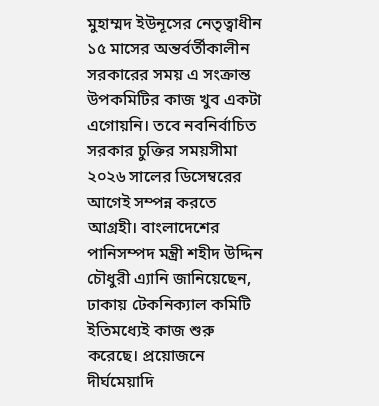মুহাম্মদ ইউনূসের নেতৃত্বাধীন ১৫ মাসের অন্তর্বর্তীকালীন সরকারের সময় এ সংক্রান্ত উপকমিটির কাজ খুব একটা এগোয়নি। তবে নবনির্বাচিত সরকার চুক্তির সময়সীমা ২০২৬ সালের ডিসেম্বরের আগেই সম্পন্ন করতে আগ্রহী। বাংলাদেশের পানিসম্পদ মন্ত্রী শহীদ উদ্দিন চৌধুরী এ্যানি জানিয়েছেন, ঢাকায় টেকনিক্যাল কমিটি ইতিমধ্যেই কাজ শুরু করেছে। প্রয়োজনে দীর্ঘমেয়াদি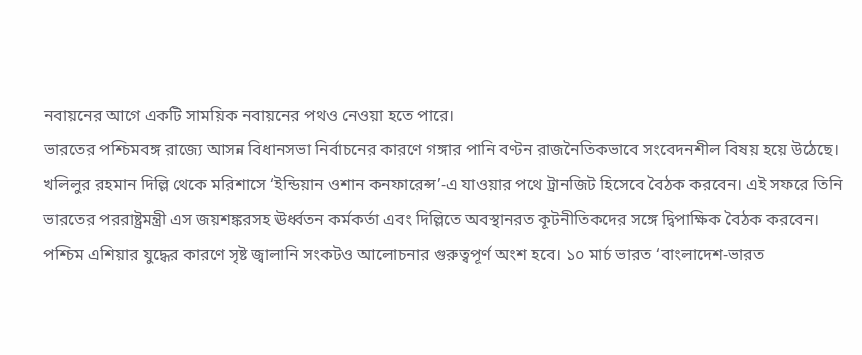নবায়নের আগে একটি সাময়িক নবায়নের পথও নেওয়া হতে পারে।
ভারতের পশ্চিমবঙ্গ রাজ্যে আসন্ন বিধানসভা নির্বাচনের কারণে গঙ্গার পানি বণ্টন রাজনৈতিকভাবে সংবেদনশীল বিষয় হয়ে উঠেছে। খলিলুর রহমান দিল্লি থেকে মরিশাসে ‘ইন্ডিয়ান ওশান কনফারেন্স’-এ যাওয়ার পথে ট্রানজিট হিসেবে বৈঠক করবেন। এই সফরে তিনি ভারতের পররাষ্ট্রমন্ত্রী এস জয়শঙ্করসহ ঊর্ধ্বতন কর্মকর্তা এবং দিল্লিতে অবস্থানরত কূটনীতিকদের সঙ্গে দ্বিপাক্ষিক বৈঠক করবেন।
পশ্চিম এশিয়ার যুদ্ধের কারণে সৃষ্ট জ্বালানি সংকটও আলোচনার গুরুত্বপূর্ণ অংশ হবে। ১০ মার্চ ভারত ‘বাংলাদেশ-ভারত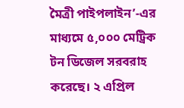মৈত্রী পাইপলাইন’-এর মাধ্যমে ৫,০০০ মেট্রিক টন ডিজেল সরবরাহ করেছে। ২ এপ্রিল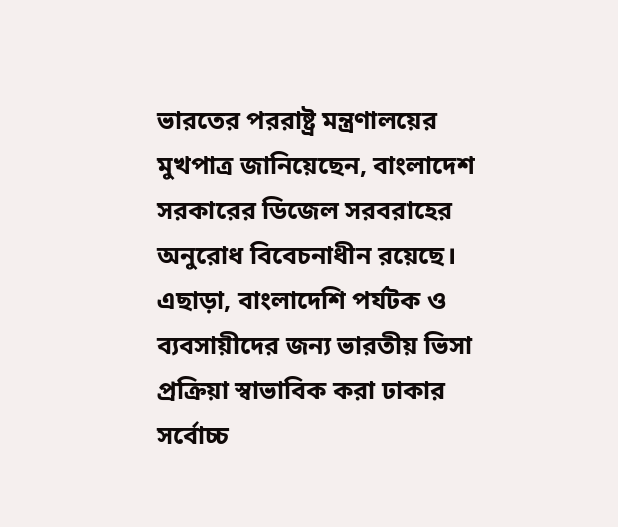ভারতের পররাষ্ট্র মন্ত্রণালয়ের মুখপাত্র জানিয়েছেন, বাংলাদেশ সরকারের ডিজেল সরবরাহের অনুরোধ বিবেচনাধীন রয়েছে।
এছাড়া, বাংলাদেশি পর্যটক ও ব্যবসায়ীদের জন্য ভারতীয় ভিসা প্রক্রিয়া স্বাভাবিক করা ঢাকার সর্বোচ্চ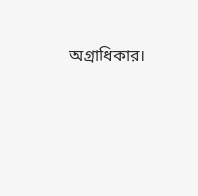অগ্রাধিকার।